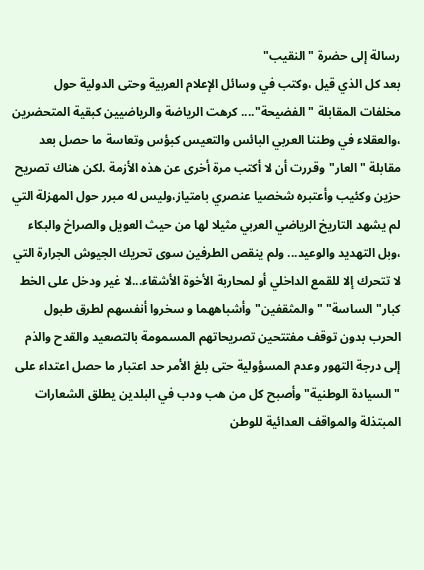رسالة إلى حضرة "النقيب"
بعد كل الذي قيل ،وكتب في وسائل الإعلام العربية وحتى الدولية حول مخلفات المقابلة "الفضيحة".... كرهت الرياضة والرياضيين كبقية المتحضرين ،والعقلاء في وطننا العربي البائس والتعيس كبؤس وتعاسة ما حصل بعد مقابلة "العار"وقررت أن لا أكتب مرة أخرى عن هذه الأزمة .لكن هناك تصريح حزين وكئيب وأعتبره شخصيا عنصري بامتياز،وليس له مبرر حول المهزلة التي لم يشهد التاريخ الرياضي العربي مثيلا لها من حيث العويل والصراخ والبكاء ،وبل التهديد والوعيد... ولم ينقص الطرفين سوى تحريك الجيوش الجرارة التي لا تتحرك إلا للقمع الداخلي أو لمحاربة الأخوة الأشقاء...لا غير ودخل على الخط كبار" الساسة" "والمثقفين"وأشباههما و سخروا أنفسهم لطرق طبول الحرب بدون توقف مفتتحين تصريحاتهم المسمومة بالتصعيد والقدح والذم إلى درجة التهور وعدم المسؤولية حتى بلغ الأمر حد اعتبار ما حصل اعتداء على "السيادة الوطنية"وأصبح كل من هب ودب في البلدين يطلق الشعارات المبتذلة والمواقف العدائية للوطن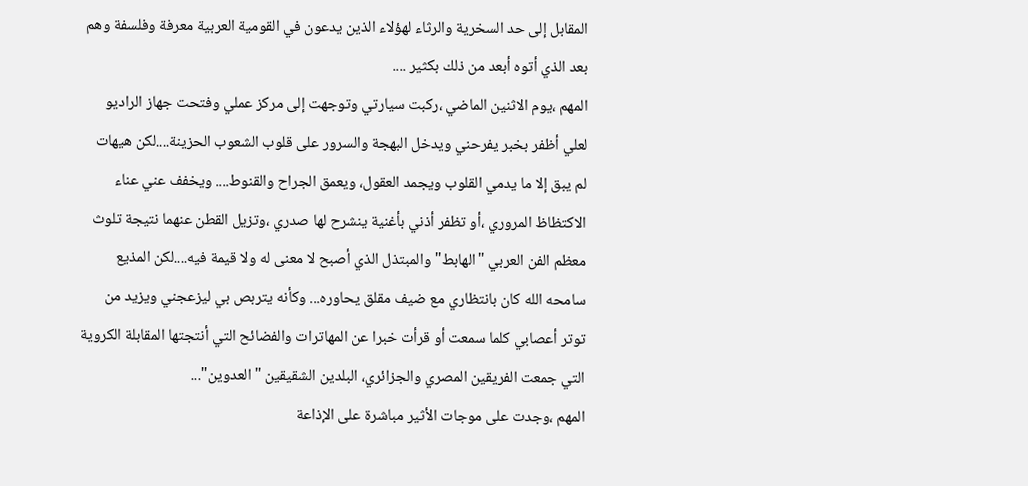المقابل إلى حد السخرية والرثاء لهؤلاء الذين يدعون في القومية العربية معرفة وفلسفة وهم بعد الذي أتوه أبعد من ذلك بكثير ....
المهم ،يوم الاثنين الماضي ،ركبت سيارتي وتوجهت إلى مركز عملي وفتحت جهاز الراديو لعلي أظفر بخبر يفرحني ويدخل البهجة والسرور على قلوب الشعوب الحزينة....لكن هيهات لم يبق إلا ما يدمي القلوب ويجمد العقول، ويعمق الجراح والقنوط.... ويخفف عني عناء الاكتظاظ المروري ،أو تظفر أذني بأغنية ينشرح لها صدري ،وتزيل القطن عنهما نتيجة تلوث معظم الفن العربي "الهابط" والمبتذل الذي أصبح لا معنى له ولا قيمة فيه....لكن المذيع سامحه الله كان بانتظاري مع ضيف مقلق يحاوره... وكأنه يتربص بي ليزعجني ويزيد من توتر أعصابي كلما سمعت أو قرأت خبرا عن المهاترات والفضائح التي أنتجتها المقابلة الكروية التي جمعت الفريقين المصري والجزائري، البلدين الشقيقين "العدوين"...
المهم ،وجدت على موجات الأثير مباشرة على الإذاعة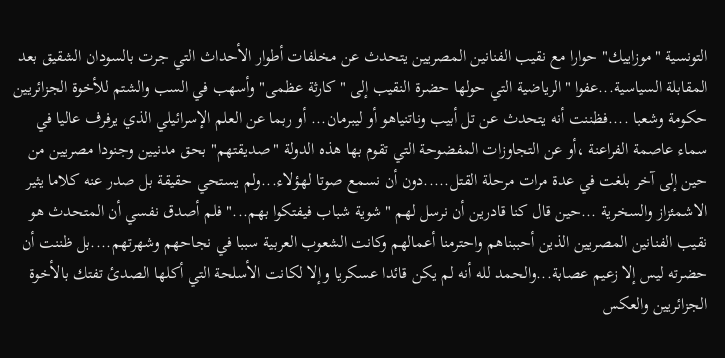التونسية "موزاييك" حوارا مع نقيب الفنانين المصريين يتحدث عن مخلفات أطوار الأحداث التي جرت بالسودان الشقيق بعد المقابلة السياسية...عفوا "الرياضية التي حولها حضرة النقيب إلى "كارثة عظمى" وأسهب في السب والشتم للأخوة الجزائريين حكومة وشعبا ....فظننت أنه يتحدث عن تل أبيب وناتنياهو أو ليبرمان... أو ربما عن العلم الإسرائيلي الذي يرفرف عاليا في سماء عاصمة الفراعنة ،أو عن التجاوزات المفضوحة التي تقوم بها هذه الدولة "صديقتهم" بحق مدنيين وجنودا مصريين من حين إلى آخر بلغت في عدة مرات مرحلة القتل.....دون أن نسمع صوتا لهؤلاء...ولم يستحي حقيقة بل صدر عنه كلاما يثير الاشمئزاز والسخرية ...حين قال كنا قادرين أن نرسل لهم "شوية شباب فيفتكوا بهم..." فلم أصدق نفسي أن المتحدث هو نقيب الفنانين المصريين الذين أحببناهم واحترمنا أعمالهم وكانت الشعوب العربية سببا في نجاحهم وشهرتهم....بل ظننت أن حضرته ليس إلا زعيم عصابة...والحمد لله أنه لم يكن قائدا عسكريا وإلا لكانت الأسلحة التي أكلها الصدئ تفتك بالأخوة الجزائريين والعكس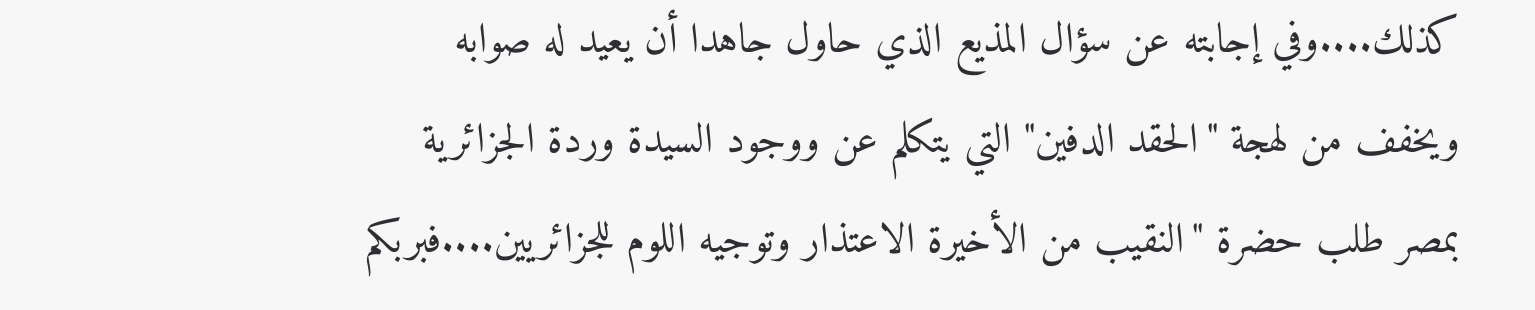كذلك....وفي إجابته عن سؤال المذيع الذي حاول جاهدا أن يعيد له صوابه ويخفف من لهجة "الحقد الدفين" التي يتكلم عن ووجود السيدة وردة الجزائرية بمصر طلب حضرة "النقيب من الأخيرة الاعتذار وتوجيه اللوم للجزائريين....فبربكم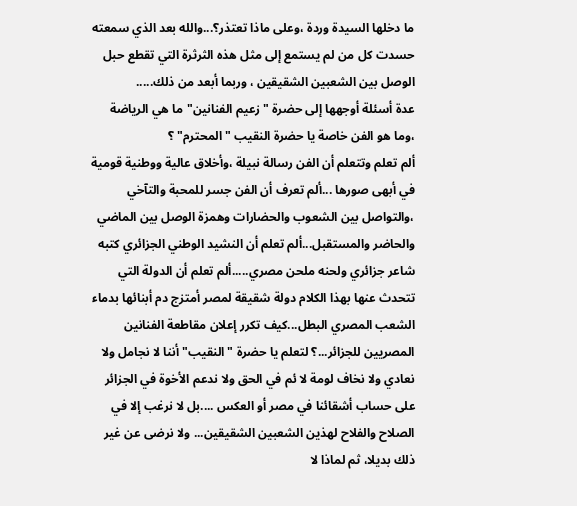ما دخلها السيدة وردة ،وعلى ماذا تعتذر؟...والله بعد الذي سمعته حسدت كل من لم يستمع إلى مثل هذه الثرثرة التي تقطع حبل الوصل بين الشعبين الشقيقين ، وربما أبعد من ذلك.....
عدة أسئلة أوجهها إلى حضرة "زعيم الفنانين"ما هي الرياضة ،وما هو الفن خاصة يا حضرة النقيب "المحترم" ؟
ألم تعلم وتتعلم أن الفن رسالة نبيلة ،وأخلاق عالية ووطنية قومية في أبهى صورها ...ألم تعرف أن الفن جسر للمحبة والتآخي ،والتواصل بين الشعوب والحضارات وهمزة الوصل بين الماضي والحاضر والمستقبل...ألم تعلم أن النشيد الوطني الجزائري كتبه شاعر جزائري ولحنه ملحن مصري.....ألم تعلم أن الدولة التي تتحدث عنها بهذا الكلام دولة شقيقة لمصر أمتزج دم أبنائها بدماء الشعب المصري البطل...كيف تكرر إعلان مقاطعة الفنانين المصريين للجزائر...؟ لتعلم يا حضرة "النقيب" أننا لا نجامل ولا نعادي ولا نخاف لومة لا ئم في الحق ولا ندعم الأخوة في الجزائر على حساب أشقائنا في مصر أو العكس ....بل لا نرغب إلا في الصلاح والفلاح لهذين الشعبين الشقيقين... ولا نرضى عن غير ذلك بديلا، ثم لماذا لا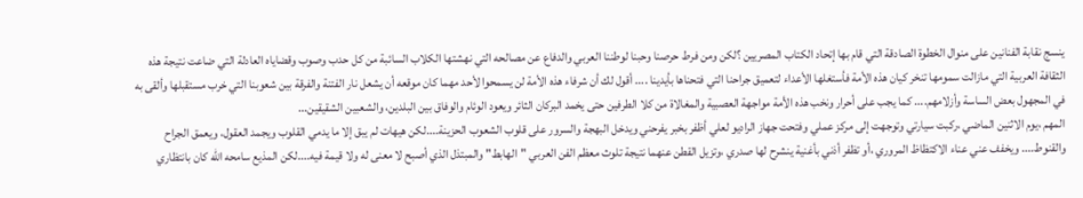ينسج نقابة الفنانين على منوال الخطوة الصادقة التي قام بها إتحاد الكتاب المصريين ؟لكن ومن فرط حرصنا وحبنا لوطننا العربي والدفاع عن مصالحه التي نهشتها الكلاب السائبة من كل حدب وصوب وقضاياه العادلة التي ضاعت نتيجة هذه الثقافة العربية التي مازالت سمومها تنخر كيان هذه الأمة فأستغلها الأعداء لتعميق جراحنا التي فتحناها بأيدينا .... أقول لك أن شرفاء هذه الأمة لن يسمحوا لأحد مهما كان موقعه أن يشعل نار الفتنة والفرقة بين شعوبنا التي خرب مستقبلها وألقى به في المجهول بعض الساسة وأزلامهم.... كما يجب على أحرار ونخب هذه الأمة مواجهة العصبية والمغالاة من كلا الطرفين حتى يخمد البركان الثائر ويعود الوئام والوفاق بين البلدين، والشعبين الشقيقين...
المهم ،يوم الاثنين الماضي ،ركبت سيارتي وتوجهت إلى مركز عملي وفتحت جهاز الراديو لعلي أظفر بخبر يفرحني ويدخل البهجة والسرور على قلوب الشعوب الحزينة....لكن هيهات لم يبق إلا ما يدمي القلوب ويجمد العقول، ويعمق الجراح والقنوط.... ويخفف عني عناء الاكتظاظ المروري ،أو تظفر أذني بأغنية ينشرح لها صدري ،وتزيل القطن عنهما نتيجة تلوث معظم الفن العربي "الهابط" والمبتذل الذي أصبح لا معنى له ولا قيمة فيه....لكن المذيع سامحه الله كان بانتظاري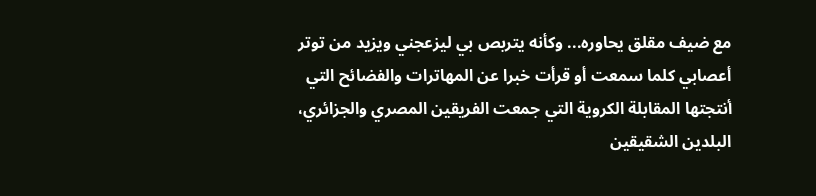مع ضيف مقلق يحاوره... وكأنه يتربص بي ليزعجني ويزيد من توتر أعصابي كلما سمعت أو قرأت خبرا عن المهاترات والفضائح التي أنتجتها المقابلة الكروية التي جمعت الفريقين المصري والجزائري، البلدين الشقيقين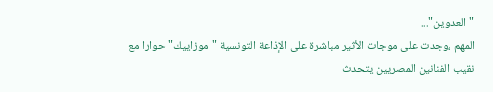"العدوين"...
المهم ،وجدت على موجات الأثير مباشرة على الإذاعة التونسية "موزاييك" حوارا مع نقيب الفنانين المصريين يتحدث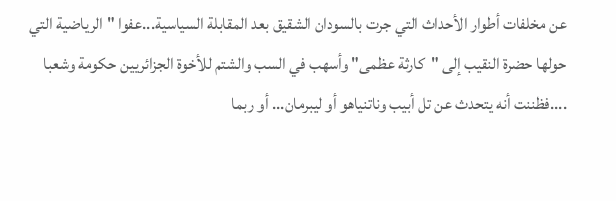عن مخلفات أطوار الأحداث التي جرت بالسودان الشقيق بعد المقابلة السياسية...عفوا "الرياضية التي حولها حضرة النقيب إلى "كارثة عظمى" وأسهب في السب والشتم للأخوة الجزائريين حكومة وشعبا ....فظننت أنه يتحدث عن تل أبيب وناتنياهو أو ليبرمان... أو ربما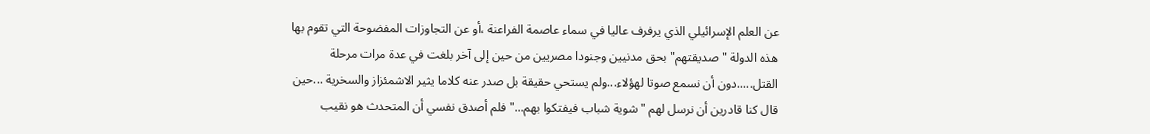عن العلم الإسرائيلي الذي يرفرف عاليا في سماء عاصمة الفراعنة ،أو عن التجاوزات المفضوحة التي تقوم بها هذه الدولة "صديقتهم" بحق مدنيين وجنودا مصريين من حين إلى آخر بلغت في عدة مرات مرحلة القتل.....دون أن نسمع صوتا لهؤلاء...ولم يستحي حقيقة بل صدر عنه كلاما يثير الاشمئزاز والسخرية ...حين قال كنا قادرين أن نرسل لهم "شوية شباب فيفتكوا بهم..." فلم أصدق نفسي أن المتحدث هو نقيب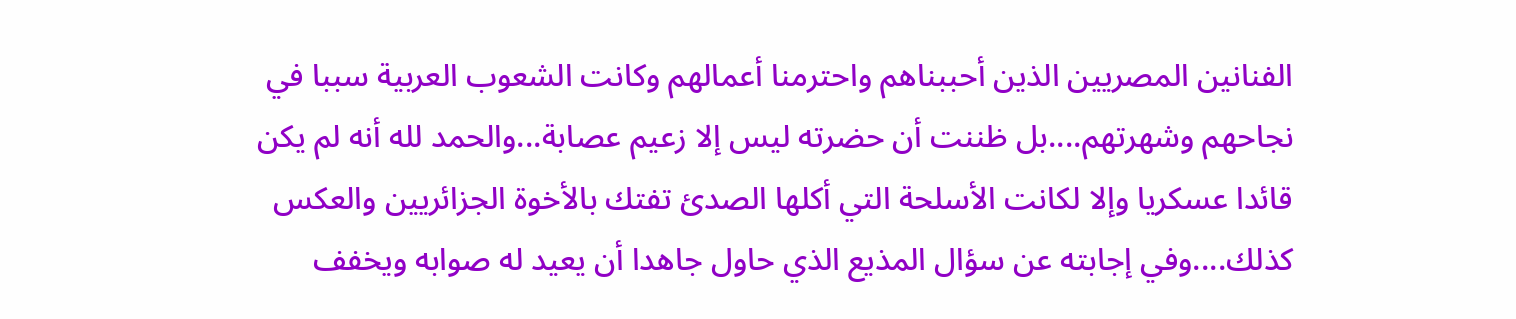الفنانين المصريين الذين أحببناهم واحترمنا أعمالهم وكانت الشعوب العربية سببا في نجاحهم وشهرتهم....بل ظننت أن حضرته ليس إلا زعيم عصابة...والحمد لله أنه لم يكن قائدا عسكريا وإلا لكانت الأسلحة التي أكلها الصدئ تفتك بالأخوة الجزائريين والعكس كذلك....وفي إجابته عن سؤال المذيع الذي حاول جاهدا أن يعيد له صوابه ويخفف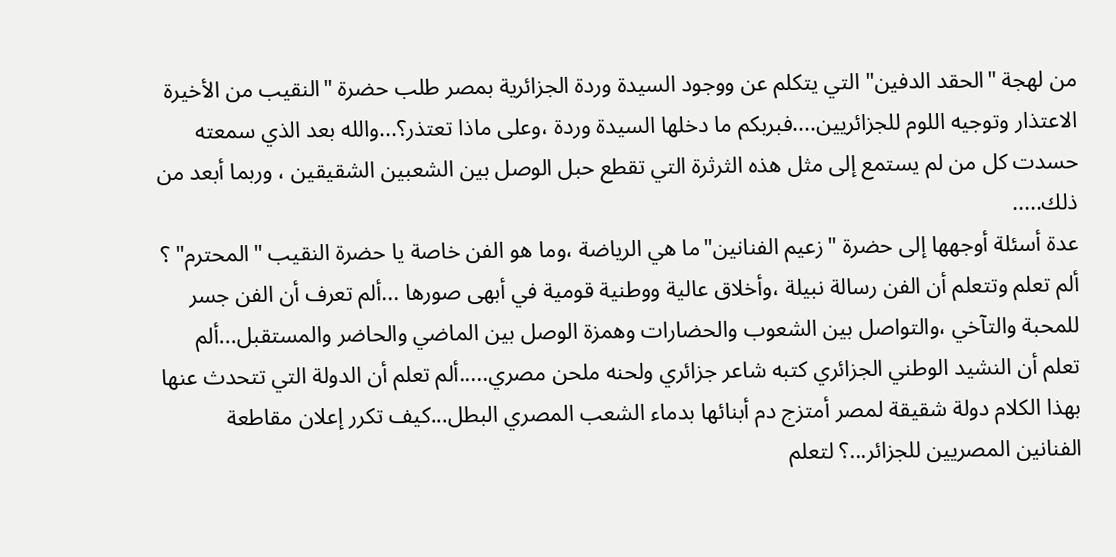من لهجة "الحقد الدفين" التي يتكلم عن ووجود السيدة وردة الجزائرية بمصر طلب حضرة "النقيب من الأخيرة الاعتذار وتوجيه اللوم للجزائريين....فبربكم ما دخلها السيدة وردة ،وعلى ماذا تعتذر؟...والله بعد الذي سمعته حسدت كل من لم يستمع إلى مثل هذه الثرثرة التي تقطع حبل الوصل بين الشعبين الشقيقين ، وربما أبعد من ذلك.....
عدة أسئلة أوجهها إلى حضرة "زعيم الفنانين"ما هي الرياضة ،وما هو الفن خاصة يا حضرة النقيب "المحترم" ؟
ألم تعلم وتتعلم أن الفن رسالة نبيلة ،وأخلاق عالية ووطنية قومية في أبهى صورها ...ألم تعرف أن الفن جسر للمحبة والتآخي ،والتواصل بين الشعوب والحضارات وهمزة الوصل بين الماضي والحاضر والمستقبل...ألم تعلم أن النشيد الوطني الجزائري كتبه شاعر جزائري ولحنه ملحن مصري.....ألم تعلم أن الدولة التي تتحدث عنها بهذا الكلام دولة شقيقة لمصر أمتزج دم أبنائها بدماء الشعب المصري البطل...كيف تكرر إعلان مقاطعة الفنانين المصريين للجزائر...؟ لتعلم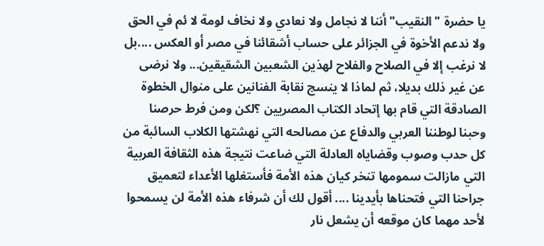يا حضرة "النقيب" أننا لا نجامل ولا نعادي ولا نخاف لومة لا ئم في الحق ولا ندعم الأخوة في الجزائر على حساب أشقائنا في مصر أو العكس ....بل لا نرغب إلا في الصلاح والفلاح لهذين الشعبين الشقيقين... ولا نرضى عن غير ذلك بديلا، ثم لماذا لا ينسج نقابة الفنانين على منوال الخطوة الصادقة التي قام بها إتحاد الكتاب المصريين ؟لكن ومن فرط حرصنا وحبنا لوطننا العربي والدفاع عن مصالحه التي نهشتها الكلاب السائبة من كل حدب وصوب وقضاياه العادلة التي ضاعت نتيجة هذه الثقافة العربية التي مازالت سمومها تنخر كيان هذه الأمة فأستغلها الأعداء لتعميق جراحنا التي فتحناها بأيدينا .... أقول لك أن شرفاء هذه الأمة لن يسمحوا لأحد مهما كان موقعه أن يشعل نار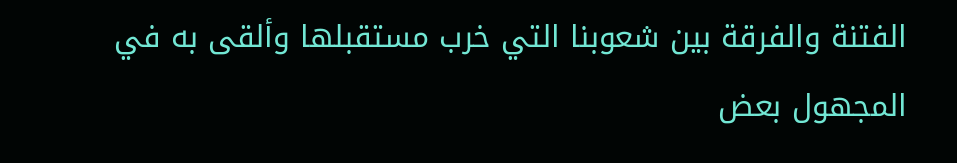الفتنة والفرقة بين شعوبنا التي خرب مستقبلها وألقى به في المجهول بعض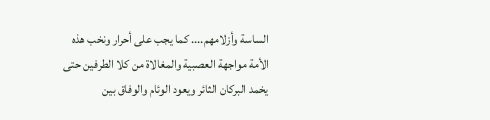الساسة وأزلامهم.... كما يجب على أحرار ونخب هذه الأمة مواجهة العصبية والمغالاة من كلا الطرفين حتى يخمد البركان الثائر ويعود الوئام والوفاق بين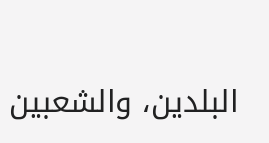البلدين، والشعبين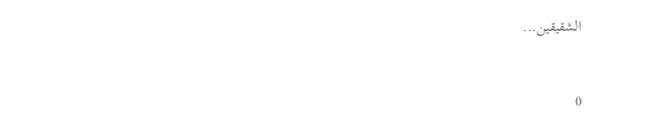الشقيقين...


0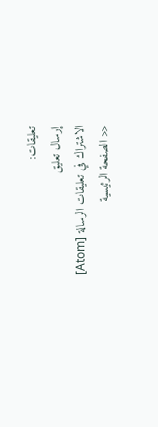تعليقات:
إرسال تعليق
الاشتراك في تعليقات الرسالة [Atom]
<< الصفحة الرئيسية